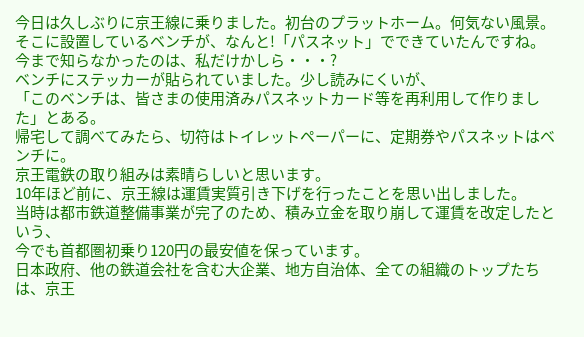今日は久しぶりに京王線に乗りました。初台のプラットホーム。何気ない風景。
そこに設置しているベンチが、なんと!「パスネット」でできていたんですね。
今まで知らなかったのは、私だけかしら・・・?
ベンチにステッカーが貼られていました。少し読みにくいが、
「このベンチは、皆さまの使用済みパスネットカード等を再利用して作りました」とある。
帰宅して調べてみたら、切符はトイレットペーパーに、定期券やパスネットはベンチに。
京王電鉄の取り組みは素晴らしいと思います。
10年ほど前に、京王線は運賃実質引き下げを行ったことを思い出しました。
当時は都市鉄道整備事業が完了のため、積み立金を取り崩して運賃を改定したという、
今でも首都圏初乗り120円の最安値を保っています。
日本政府、他の鉄道会社を含む大企業、地方自治体、全ての組織のトップたちは、京王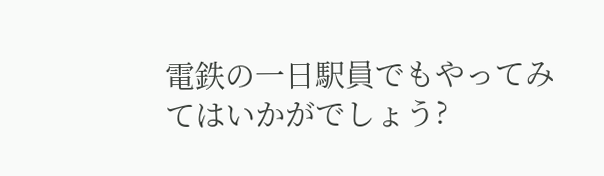電鉄の一日駅員でもやってみてはいかがでしょう?